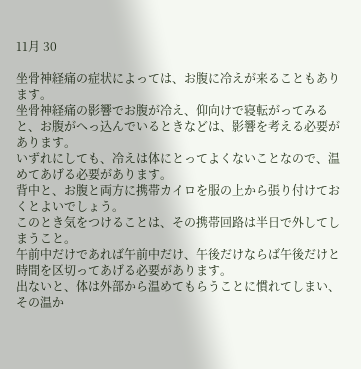11月 30

坐骨神経痛の症状によっては、お腹に冷えが来ることもあります。
坐骨神経痛の影響でお腹が冷え、仰向けで寝転がってみると、お腹がへっ込んでいるときなどは、影響を考える必要があります。
いずれにしても、冷えは体にとってよくないことなので、温めてあげる必要があります。
背中と、お腹と両方に携帯カイロを服の上から張り付けておくとよいでしょう。
このとき気をつけることは、その携帯回路は半日で外してしまうこと。
午前中だけであれば午前中だけ、午後だけならば午後だけと時間を区切ってあげる必要があります。
出ないと、体は外部から温めてもらうことに慣れてしまい、その温か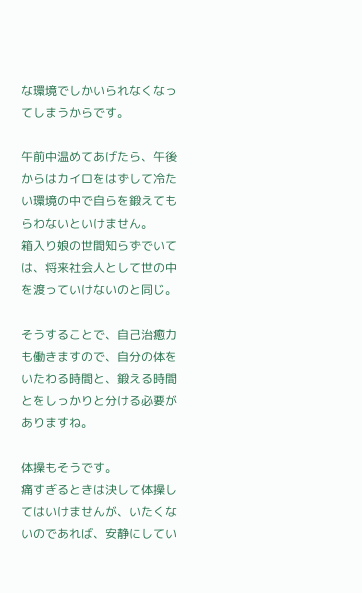な環境でしかいられなくなってしまうからです。

午前中温めてあげたら、午後からはカイロをはずして冷たい環境の中で自らを鍛えてもらわないといけません。
箱入り娘の世間知らずでいては、将来社会人として世の中を渡っていけないのと同じ。

そうすることで、自己治癒力も働きますので、自分の体をいたわる時間と、鍛える時間とをしっかりと分ける必要がありますね。

体操もそうです。
痛すぎるときは決して体操してはいけませんが、いたくないのであれば、安静にしてい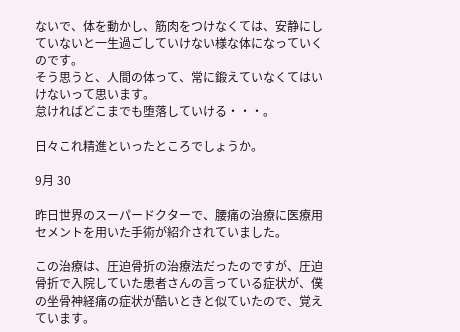ないで、体を動かし、筋肉をつけなくては、安静にしていないと一生過ごしていけない様な体になっていくのです。
そう思うと、人間の体って、常に鍛えていなくてはいけないって思います。
怠ければどこまでも堕落していける・・・。

日々これ精進といったところでしょうか。

9月 30

昨日世界のスーパードクターで、腰痛の治療に医療用セメントを用いた手術が紹介されていました。

この治療は、圧迫骨折の治療法だったのですが、圧迫骨折で入院していた患者さんの言っている症状が、僕の坐骨神経痛の症状が酷いときと似ていたので、覚えています。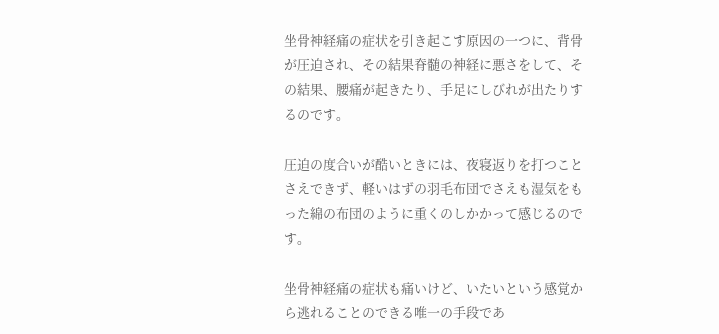坐骨神経痛の症状を引き起こす原因の一つに、背骨が圧迫され、その結果脊髄の神経に悪さをして、その結果、腰痛が起きたり、手足にしびれが出たりするのです。

圧迫の度合いが酷いときには、夜寝返りを打つことさえできず、軽いはずの羽毛布団でさえも湿気をもった綿の布団のように重くのしかかって感じるのです。

坐骨神経痛の症状も痛いけど、いたいという感覚から逃れることのできる唯一の手段であ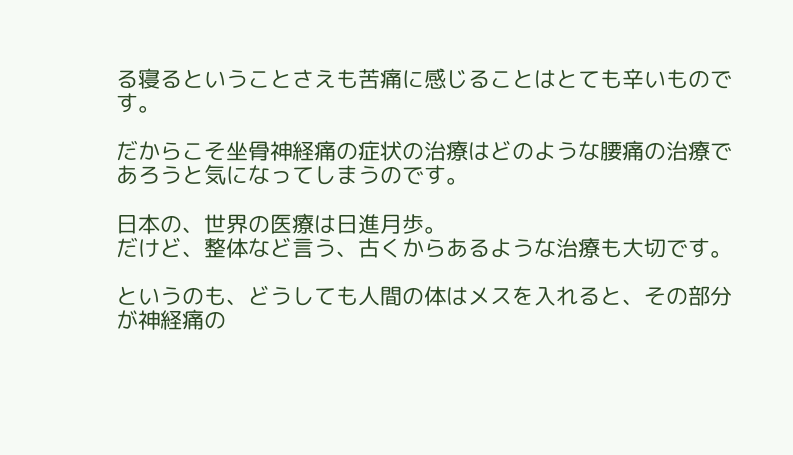る寝るということさえも苦痛に感じることはとても辛いものです。

だからこそ坐骨神経痛の症状の治療はどのような腰痛の治療であろうと気になってしまうのです。

日本の、世界の医療は日進月歩。
だけど、整体など言う、古くからあるような治療も大切です。

というのも、どうしても人間の体はメスを入れると、その部分が神経痛の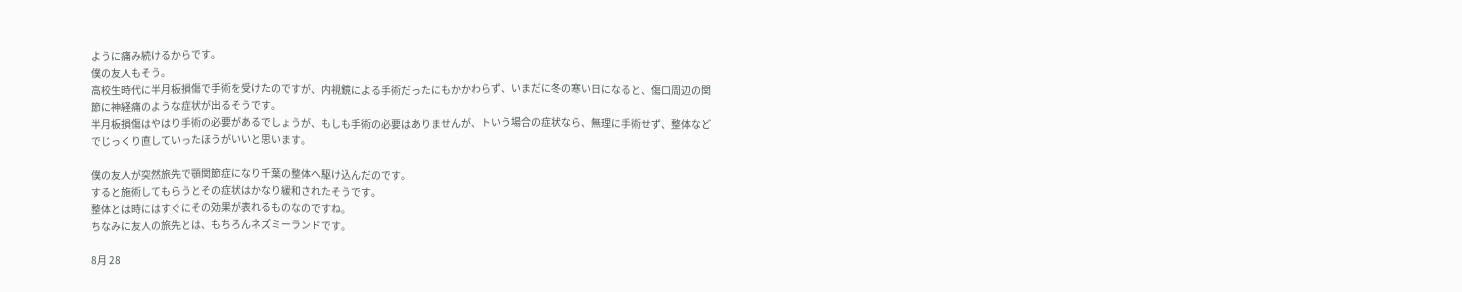ように痛み続けるからです。
僕の友人もそう。
高校生時代に半月板損傷で手術を受けたのですが、内視鏡による手術だったにもかかわらず、いまだに冬の寒い日になると、傷口周辺の関節に神経痛のような症状が出るそうです。
半月板損傷はやはり手術の必要があるでしょうが、もしも手術の必要はありませんが、トいう場合の症状なら、無理に手術せず、整体などでじっくり直していったほうがいいと思います。

僕の友人が突然旅先で顎関節症になり千葉の整体へ駆け込んだのです。
すると施術してもらうとその症状はかなり緩和されたそうです。
整体とは時にはすぐにその効果が表れるものなのですね。
ちなみに友人の旅先とは、もちろんネズミーランドです。

8月 28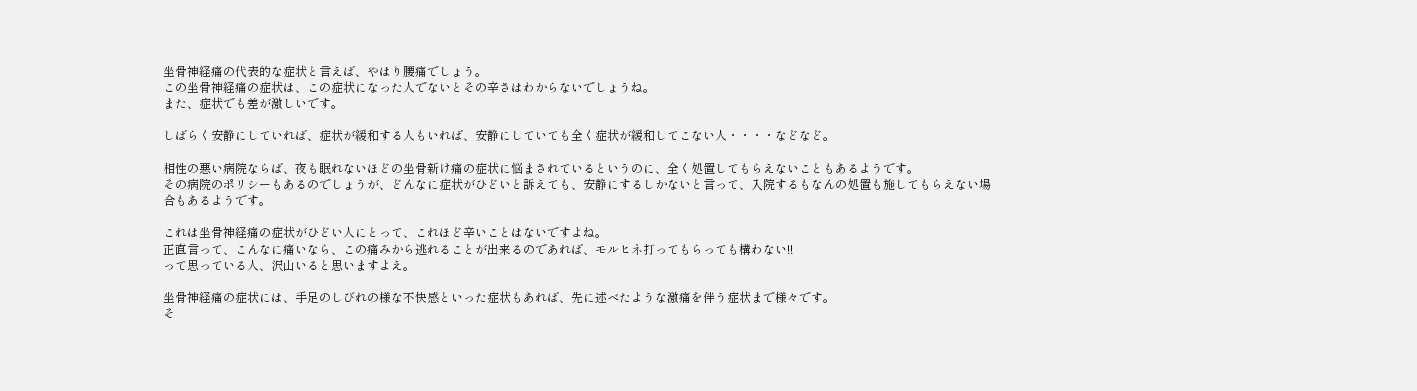坐骨神経痛の代表的な症状と言えば、やはり腰痛でしょう。
この坐骨神経痛の症状は、この症状になった人でないとその辛さはわからないでしょうね。
また、症状でも差が激しいです。

しばらく安静にしていれば、症状が緩和する人もいれば、安静にしていても全く症状が緩和してこない人・・・・などなど。

相性の悪い病院ならば、夜も眠れないほどの坐骨新け痛の症状に悩まされているというのに、全く処置してもらえないこともあるようです。
その病院のポリシーもあるのでしょうが、どんなに症状がひどいと訴えても、安静にするしかないと言って、入院するもなんの処置も施してもらえない場合もあるようです。

これは坐骨神経痛の症状がひどい人にとって、これほど辛いことはないですよね。
正直言って、こんなに痛いなら、この痛みから逃れることが出来るのであれば、モルヒネ打ってもらっても構わない!!
って思っている人、沢山いると思いますよえ。

坐骨神経痛の症状には、手足のしびれの様な不快感といった症状もあれば、先に述べたような激痛を伴う症状まで様々です。
そ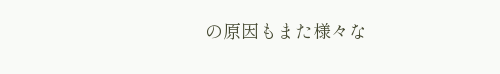の原因もまた様々な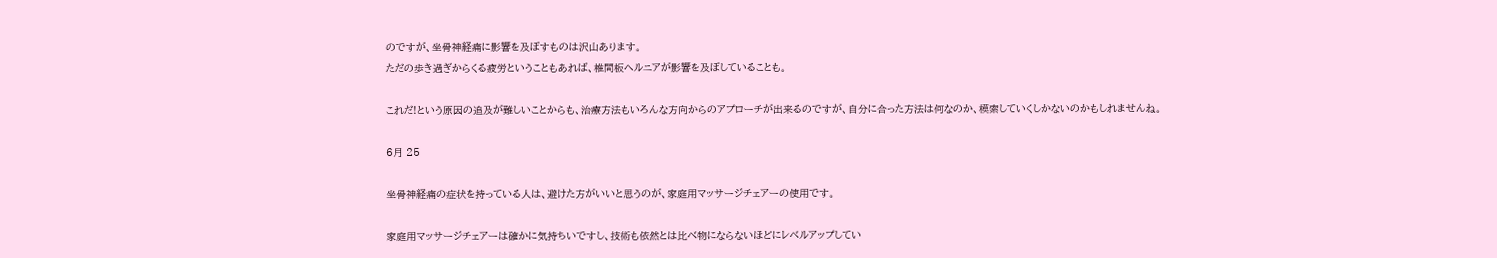のですが、坐骨神経痛に影響を及ぼすものは沢山あります。
ただの歩き過ぎからくる疲労ということもあれば、椎間板ヘルニアが影響を及ぼしていることも。

これだ!という原因の追及が難しいことからも、治療方法もいろんな方向からのアプローチが出来るのですが、自分に合った方法は何なのか、模索していくしかないのかもしれませんね。

6月 25

坐骨神経痛の症状を持っている人は、避けた方がいいと思うのが、家庭用マッサージチェアーの使用です。

家庭用マッサージチェアーは確かに気持ちいですし、技術も依然とは比べ物にならないほどにレベルアップしてい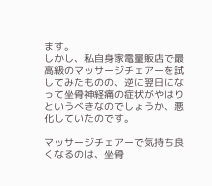ます。
しかし、私自身家電量販店で最高級のマッサージチェアーを試してみたものの、逆に翌日になって坐骨神経痛の症状がやはりというべきなのでしょうか、悪化していたのです。

マッサージチェアーで気持ち良くなるのは、坐骨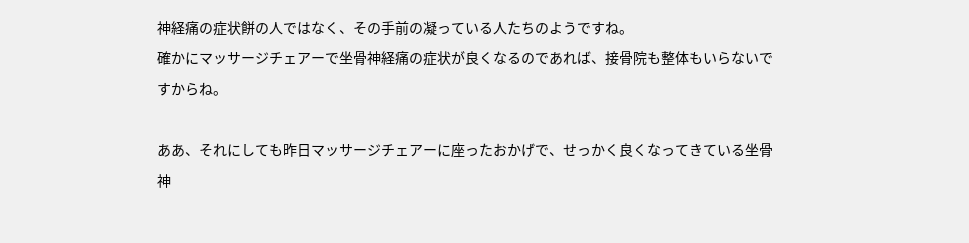神経痛の症状餅の人ではなく、その手前の凝っている人たちのようですね。
確かにマッサージチェアーで坐骨神経痛の症状が良くなるのであれば、接骨院も整体もいらないですからね。

ああ、それにしても昨日マッサージチェアーに座ったおかげで、せっかく良くなってきている坐骨神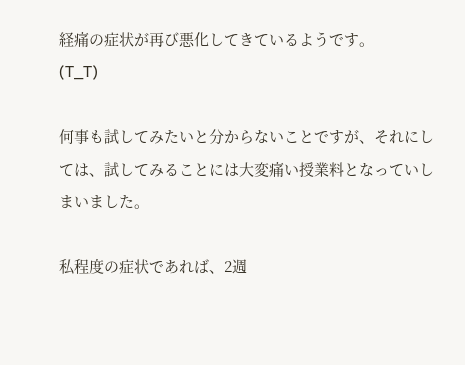経痛の症状が再び悪化してきているようです。
(T_T)

何事も試してみたいと分からないことですが、それにしては、試してみることには大変痛い授業料となっていしまいました。

私程度の症状であれば、2週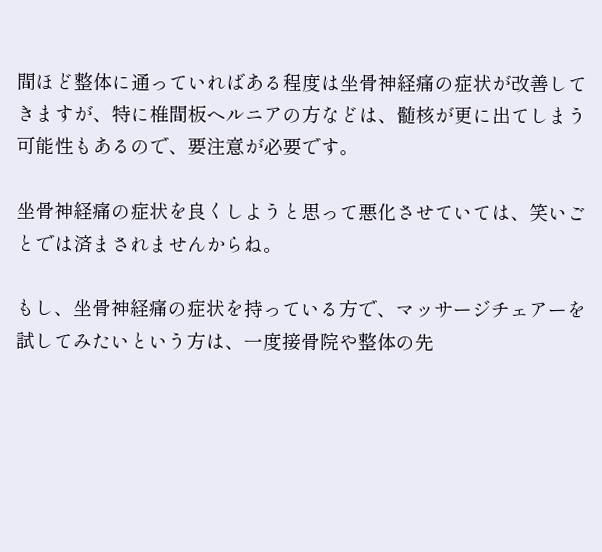間ほど整体に通っていればある程度は坐骨神経痛の症状が改善してきますが、特に椎間板ヘルニアの方などは、髄核が更に出てしまう可能性もあるので、要注意が必要です。

坐骨神経痛の症状を良くしようと思って悪化させていては、笑いごとでは済まされませんからね。

もし、坐骨神経痛の症状を持っている方で、マッサージチェアーを試してみたいという方は、一度接骨院や整体の先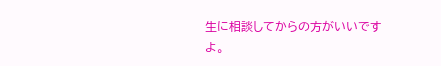生に相談してからの方がいいですよ。